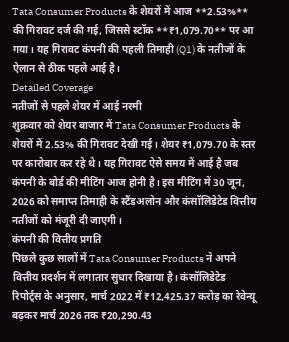Tata Consumer Products के शेयरों में आज **2.53%** की गिरावट दर्ज की गई, जिससे स्टॉक **₹1,079.70** पर आ गया। यह गिरावट कंपनी की पहली तिमाही (Q1) के नतीजों के ऐलान से ठीक पहले आई है।
Detailed Coverage
नतीजों से पहले शेयर में आई नरमी
शुक्रवार को शेयर बाजार में Tata Consumer Products के शेयरों में 2.53% की गिरावट देखी गई। शेयर ₹1,079.70 के स्तर पर कारोबार कर रहे थे। यह गिरावट ऐसे समय में आई है जब कंपनी के बोर्ड की मीटिंग आज होनी है। इस मीटिंग में 30 जून, 2026 को समाप्त तिमाही के स्टैंडअलोन और कंसॉलिडेटेड वित्तीय नतीजों को मंजूरी दी जाएगी।
कंपनी की वित्तीय प्रगति
पिछले कुछ सालों में Tata Consumer Products ने अपने वित्तीय प्रदर्शन में लगातार सुधार दिखाया है। कंसॉलिडेटेड रिपोर्ट्स के अनुसार, मार्च 2022 में ₹12,425.37 करोड़ का रेवेन्यू बढ़कर मार्च 2026 तक ₹20,290.43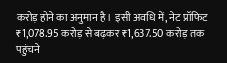करोड़ होने का अनुमान है। इसी अवधि में, नेट प्रॉफिट ₹1,078.95 करोड़ से बढ़कर ₹1,637.50 करोड़ तक पहुंचने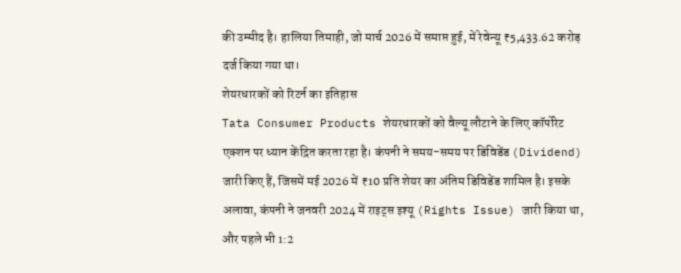की उम्मीद है। हालिया तिमाही, जो मार्च 2026 में समाप्त हुई, में रेवेन्यू ₹5,433.62 करोड़ दर्ज किया गया था।
शेयरधारकों को रिटर्न का इतिहास
Tata Consumer Products शेयरधारकों को वैल्यू लौटाने के लिए कॉर्पोरेट एक्शन पर ध्यान केंद्रित करता रहा है। कंपनी ने समय-समय पर डिविडेंड (Dividend) जारी किए हैं, जिसमें मई 2026 में ₹10 प्रति शेयर का अंतिम डिविडेंड शामिल है। इसके अलावा, कंपनी ने जनवरी 2024 में राइट्स इश्यू (Rights Issue) जारी किया था, और पहले भी 1:2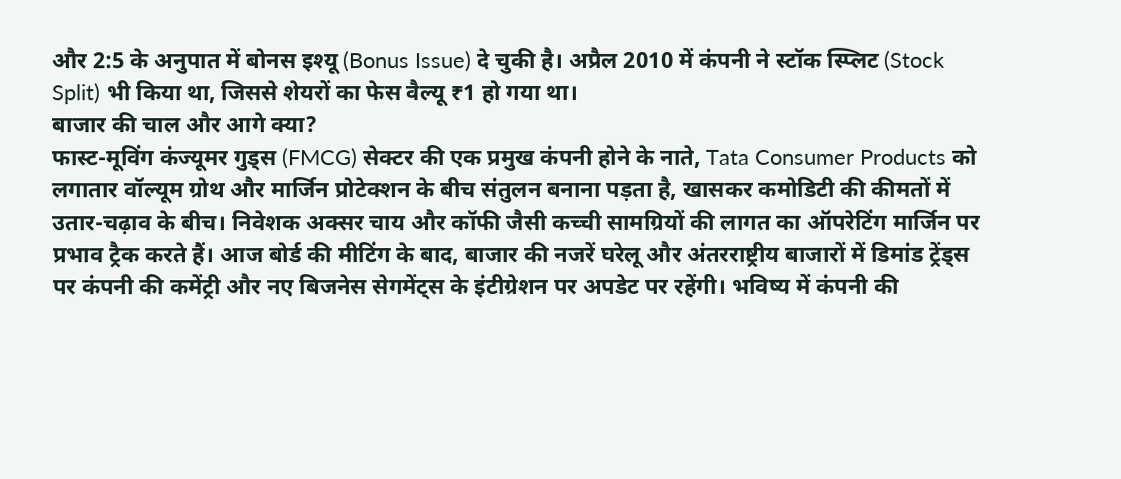और 2:5 के अनुपात में बोनस इश्यू (Bonus Issue) दे चुकी है। अप्रैल 2010 में कंपनी ने स्टॉक स्प्लिट (Stock Split) भी किया था, जिससे शेयरों का फेस वैल्यू ₹1 हो गया था।
बाजार की चाल और आगे क्या?
फास्ट-मूविंग कंज्यूमर गुड्स (FMCG) सेक्टर की एक प्रमुख कंपनी होने के नाते, Tata Consumer Products को लगातार वॉल्यूम ग्रोथ और मार्जिन प्रोटेक्शन के बीच संतुलन बनाना पड़ता है, खासकर कमोडिटी की कीमतों में उतार-चढ़ाव के बीच। निवेशक अक्सर चाय और कॉफी जैसी कच्ची सामग्रियों की लागत का ऑपरेटिंग मार्जिन पर प्रभाव ट्रैक करते हैं। आज बोर्ड की मीटिंग के बाद, बाजार की नजरें घरेलू और अंतरराष्ट्रीय बाजारों में डिमांड ट्रेंड्स पर कंपनी की कमेंट्री और नए बिजनेस सेगमेंट्स के इंटीग्रेशन पर अपडेट पर रहेंगी। भविष्य में कंपनी की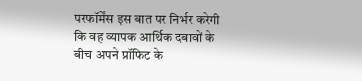परफॉर्मेंस इस बात पर निर्भर करेगी कि वह व्यापक आर्थिक दबावों के बीच अपने प्रॉफिट के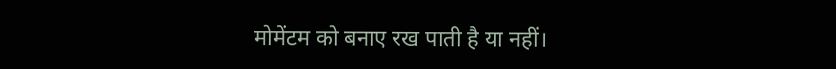मोमेंटम को बनाए रख पाती है या नहीं।